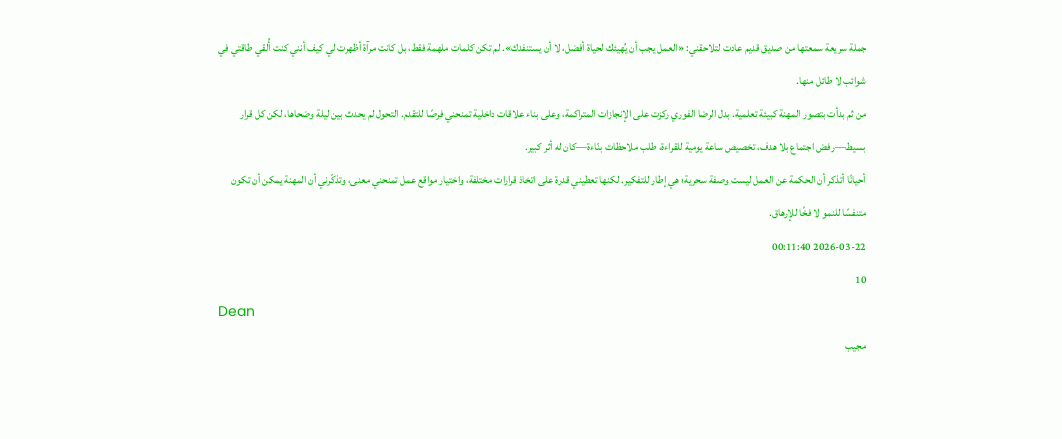جملة سريعة سمعتها من صديق قديم عادت لتلاحقني: «العمل يجب أن يُهيئك لحياة أفضل، لا أن يستنفدك». لم تكن كلمات ملهمة فقط، بل كانت مرآة أظهرت لي كيف أنني كنت أُلقي طاقتي في شوائب لا طائل منها.
من ثم بدأت بتصور المهنة كبيئة تعلمية. بدل الرضا الفوري ركزت على الإنجازات المتراكمة، وعلى بناء علاقات داخلية تمنحني فرصًا للتقدم. التحول لم يحدث بين ليلة وضحاها، لكن كل قرار بسيط—رفض اجتماع بلا هدف، تخصيص ساعة يومية للقراءة، طلب ملاحظات بنّاءة—كان له أثر كبير.
أحيانًا أتذكر أن الحكمة عن العمل ليست وصفة سحرية؛ هي إطار للتفكير. لكنها تعطيني قدرة على اتخاذ قرارات مختلفة، واختيار مواقع عمل تمنحني معنى، وتذكّرني أن المهنة يمكن أن تكون متنفسًا للنمو لا فخًا للإرهاق.
2026-03-22 00:11:40
10
Dean
مجيب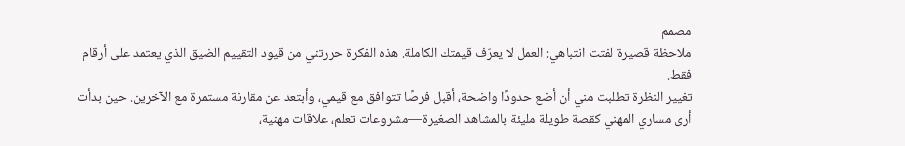مصمم
ملاحظة قصيرة لفتت انتباهي: العمل لا يعرّف قيمتك الكاملة. هذه الفكرة حررتني من قيود التقييم الضيق الذي يعتمد على أرقام فقط.
تغيير النظرة تطلبت مني أن أضع حدودًا واضحة، أقبل فرصًا تتوافق مع قيمي، وأبتعد عن مقارنة مستمرة مع الآخرين. حين بدأت أرى مساري المهني كقصة طويلة مليئة بالمشاهد الصغيرة—مشروعات تعلم، علاقات مهنية،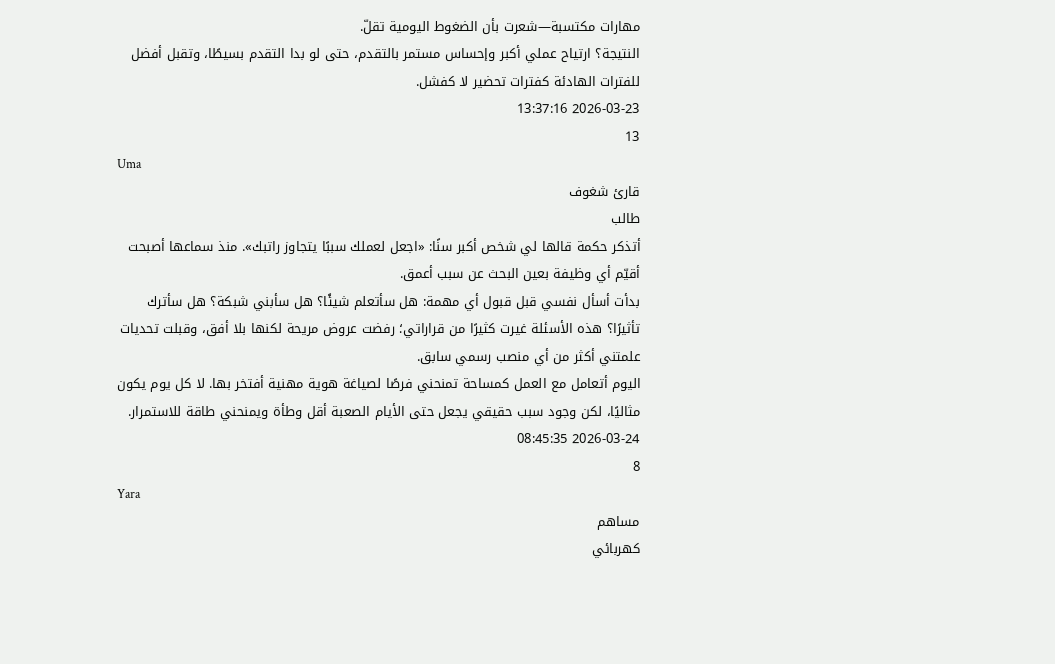مهارات مكتسبة—شعرت بأن الضغوط اليومية تقلّ.
النتيجة؟ ارتياح عملي أكبر وإحساس مستمر بالتقدم، حتى لو بدا التقدم بسيطًا، وتقبل أفضل للفترات الهادئة كفترات تحضير لا كفشل.
2026-03-23 13:37:16
13
Uma
قارئ شغوف
طالب
أتذكر حكمة قالها لي شخص أكبر سنًا: «اجعل لعملك سببًا يتجاوز راتبك». منذ سماعها أصبحت أقيّم أي وظيفة بعين البحث عن سبب أعمق.
بدأت أسأل نفسي قبل قبول أي مهمة: هل سأتعلم شيئًا؟ هل سأبني شبكة؟ هل سأترك تأثيرًا؟ هذه الأسئلة غيرت كثيرًا من قراراتي؛ رفضت عروض مريحة لكنها بلا أفق، وقبلت تحديات علمتني أكثر من أي منصب رسمي سابق.
اليوم أتعامل مع العمل كمساحة تمنحني فرصًا لصياغة هوية مهنية أفتخر بها. لا كل يوم يكون مثاليًا، لكن وجود سبب حقيقي يجعل حتى الأيام الصعبة أقل وطأة ويمنحني طاقة للاستمرار.
2026-03-24 08:45:35
8
Yara
مساهم
كهربائي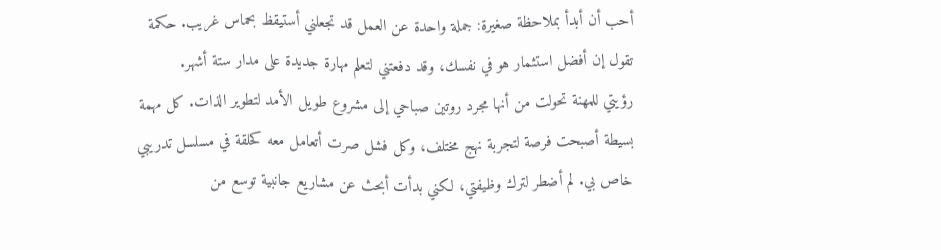أحب أن أبدأ بملاحظة صغيرة: جملة واحدة عن العمل قد تجعلني أستيقظ بحماس غريب. حكمة تقول إن أفضل استثمار هو في نفسك، وقد دفعتني لتعلم مهارة جديدة على مدار ستة أشهر.
رؤيتي للمهنة تحولت من أنها مجرد روتين صباحي إلى مشروع طويل الأمد لتطوير الذات. كل مهمة بسيطة أصبحت فرصة لتجربة نهج مختلف، وكل فشل صرت أتعامل معه كحلقة في مسلسل تدريبي خاص بي. لم أضطر لترك وظيفتي، لكني بدأت أبحث عن مشاريع جانبية توسع من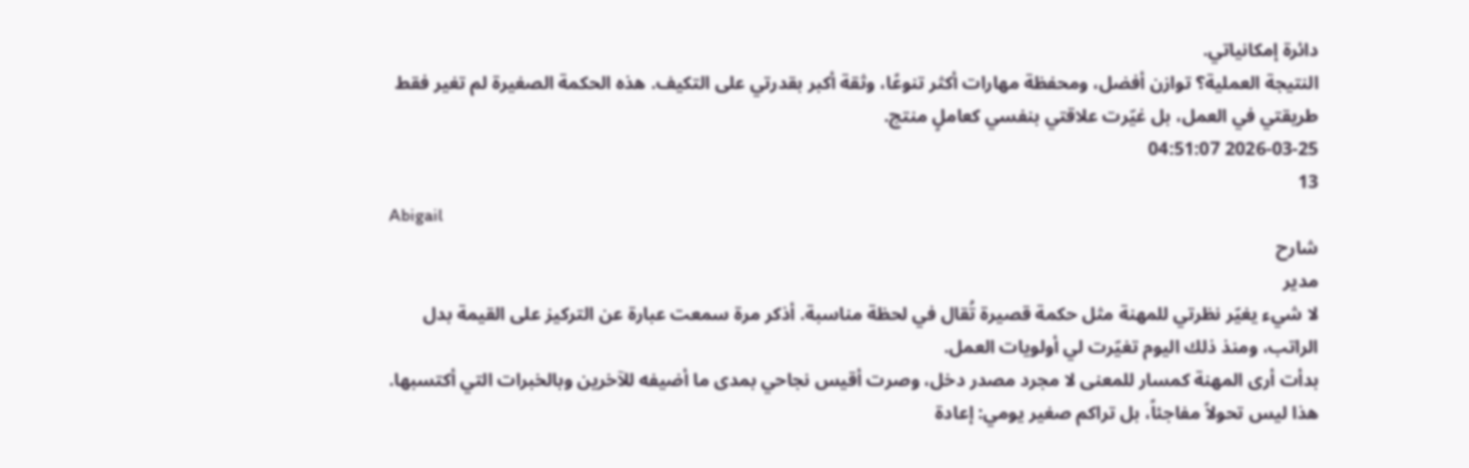دائرة إمكانياتي.
النتيجة العملية؟ توازن أفضل، ومحفظة مهارات أكثر تنوعًا، وثقة أكبر بقدرتي على التكيف. هذه الحكمة الصغيرة لم تغير فقط طريقتي في العمل، بل غيّرت علاقتي بنفسي كعاملٍ منتج.
2026-03-25 04:51:07
13
Abigail
شارح
مدير
لا شيء يغيّر نظرتي للمهنة مثل حكمة قصيرة تُقال في لحظة مناسبة. أذكر مرة سمعت عبارة عن التركيز على القيمة بدل الراتب، ومنذ ذلك اليوم تغيّرت لي أولويات العمل.
بدأت أرى المهنة كمسار للمعنى لا مجرد مصدر دخل، وصرت أقيس نجاحي بمدى ما أضيفه للآخرين وبالخبرات التي أكتسبها. هذا ليس تحولاً مفاجئاً، بل تراكم صغير يومي: إعادة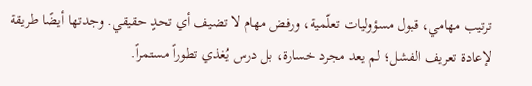ترتيب مهامي، قبول مسؤوليات تعلّمية، ورفض مهام لا تضيف أي تحدٍ حقيقي. وجدتها أيضًا طريقة لإعادة تعريف الفشل؛ لم يعد مجرد خسارة، بل درس يُغذي تطوراً مستمراً.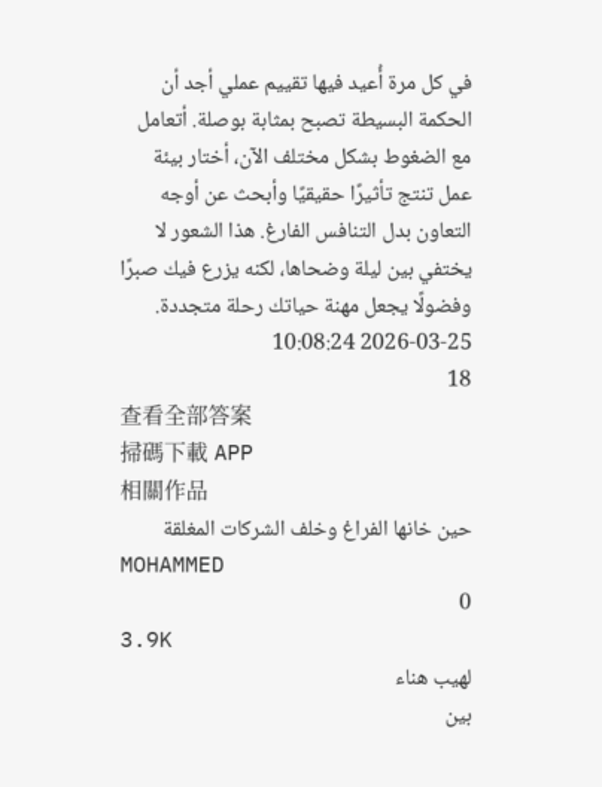في كل مرة أُعيد فيها تقييم عملي أجد أن الحكمة البسيطة تصبح بمثابة بوصلة. أتعامل مع الضغوط بشكل مختلف الآن، أختار بيئة عمل تنتج تأثيرًا حقيقيًا وأبحث عن أوجه التعاون بدل التنافس الفارغ. هذا الشعور لا يختفي بين ليلة وضحاها، لكنه يزرع فيك صبرًا وفضولًا يجعل مهنة حياتك رحلة متجددة.
2026-03-25 10:08:24
18
查看全部答案
掃碼下載 APP
相關作品
حين خانها الفراغ وخلف الشركات المغلقة
MOHAMMED
0
3.9K
لهيب هناء
بين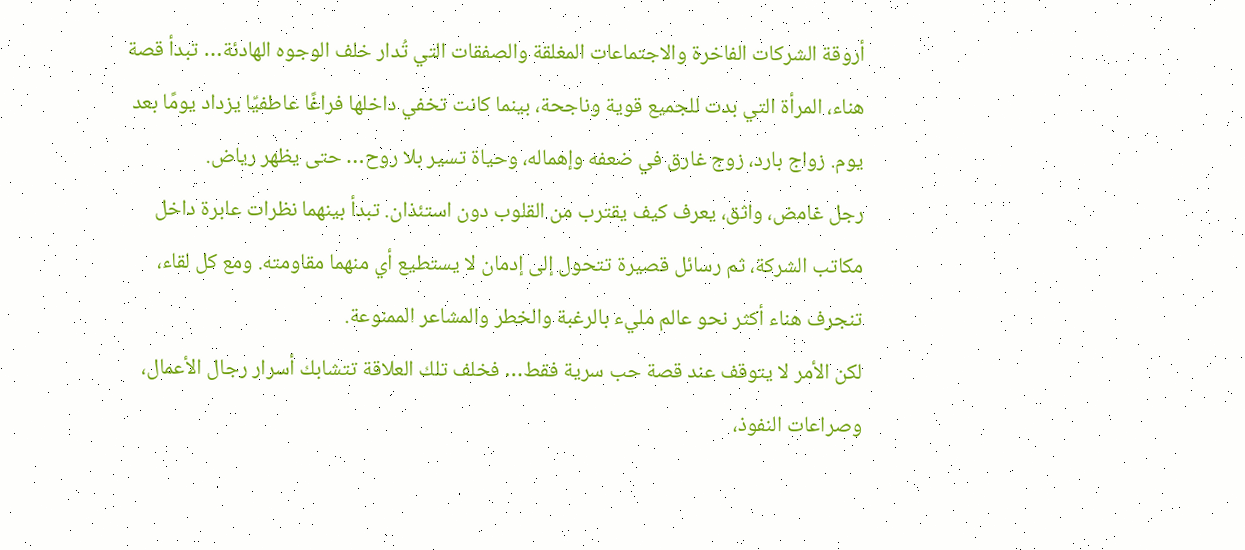أروقة الشركات الفاخرة والاجتماعات المغلقة والصفقات التي تُدار خلف الوجوه الهادئة… تبدأ قصة هناء، المرأة التي بدت للجميع قوية وناجحة، بينما كانت تخفي داخلها فراغًا عاطفيًا يزداد يومًا بعد يوم. زواج بارد، زوج غارق في ضعفه وإهماله، وحياة تسير بلا روح… حتى يظهر رياض.
رجل غامض، واثق، يعرف كيف يقترب من القلوب دون استئذان. تبدأ بينهما نظرات عابرة داخل مكاتب الشركة، ثم رسائل قصيرة تتحول إلى إدمان لا يستطيع أي منهما مقاومته. ومع كل لقاء، تنجرف هناء أكثر نحو عالم مليء بالرغبة والخطر والمشاعر الممنوعة.
لكن الأمر لا يتوقف عند قصة حب سرية فقط… فخلف تلك العلاقة تتشابك أسرار رجال الأعمال، وصراعات النفوذ،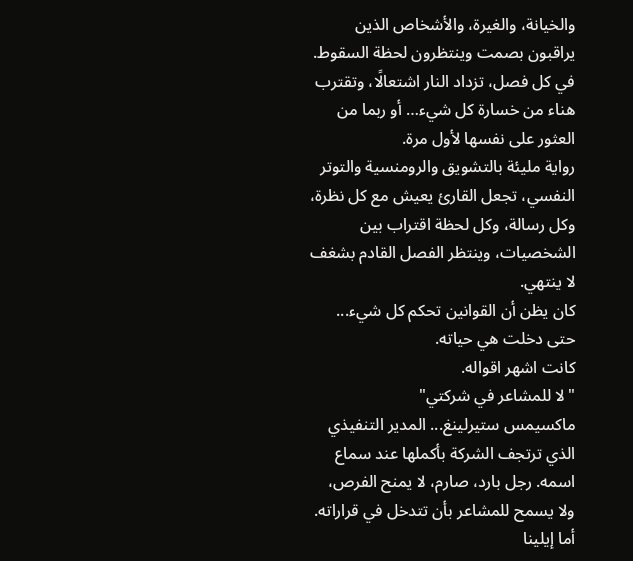والخيانة، والغيرة، والأشخاص الذين يراقبون بصمت وينتظرون لحظة السقوط.
في كل فصل، تزداد النار اشتعالًا، وتقترب هناء من خسارة كل شيء… أو ربما من العثور على نفسها لأول مرة.
رواية مليئة بالتشويق والرومنسية والتوتر النفسي، تجعل القارئ يعيش مع كل نظرة، وكل رسالة، وكل لحظة اقتراب بين الشخصيات، وينتظر الفصل القادم بشغف لا ينتهي.
كان يظن أن القوانين تحكم كل شيء... حتى دخلت هي حياته.
كانت اشهر اقواله.
"لا للمشاعر في شركتي"
ماكسيمس ستيرلينغ... المدير التنفيذي الذي ترتجف الشركة بأكملها عند سماع اسمه. رجل بارد، صارم، لا يمنح الفرص، ولا يسمح للمشاعر بأن تتدخل في قراراته.
أما إيلينا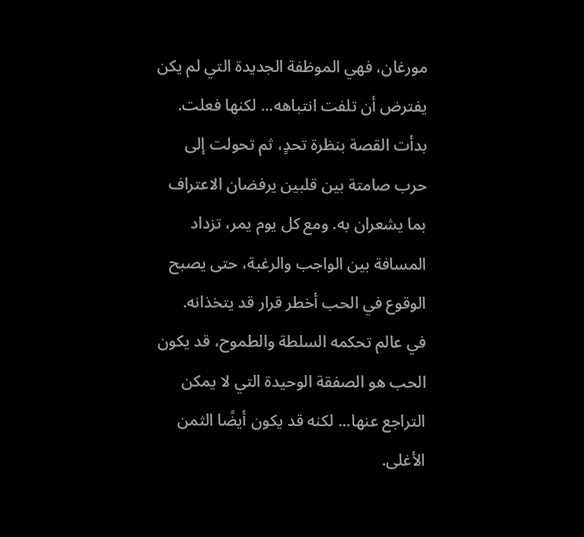مورغان، فهي الموظفة الجديدة التي لم يكن يفترض أن تلفت انتباهه... لكنها فعلت.
بدأت القصة بنظرة تحدٍ، ثم تحولت إلى حرب صامتة بين قلبين يرفضان الاعتراف بما يشعران به. ومع كل يوم يمر، تزداد المسافة بين الواجب والرغبة، حتى يصبح الوقوع في الحب أخطر قرار قد يتخذانه.
في عالم تحكمه السلطة والطموح، قد يكون الحب هو الصفقة الوحيدة التي لا يمكن التراجع عنها... لكنه قد يكون أيضًا الثمن الأغلى.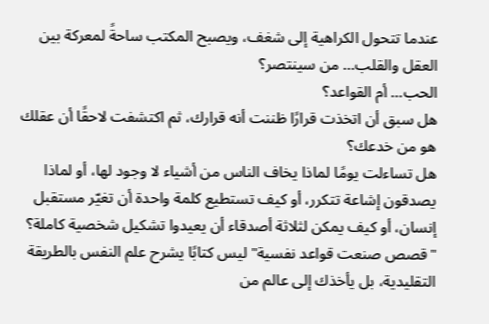عندما تتحول الكراهية إلى شغف، ويصبح المكتب ساحةً لمعركة بين العقل والقلب... من سينتصر؟
الحب... أم القواعد؟
هل سبق أن اتخذت قرارًا ظننت أنه قرارك، ثم اكتشفت لاحقًا أن عقلك هو من خدعك؟
هل تساءلت يومًا لماذا يخاف الناس من أشياء لا وجود لها، أو لماذا يصدقون إشاعة تتكرر، أو كيف تستطيع كلمة واحدة أن تغيّر مستقبل إنسان، أو كيف يمكن لثلاثة أصدقاء أن يعيدوا تشكيل شخصية كاملة؟
"قصص صنعت قواعد نفسية" ليس كتابًا يشرح علم النفس بالطريقة التقليدية، بل يأخذك إلى عالم من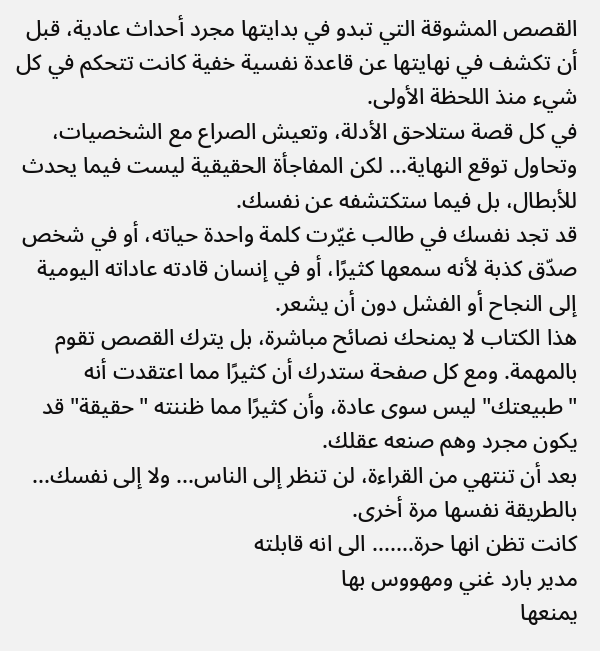القصص المشوقة التي تبدو في بدايتها مجرد أحداث عادية، قبل أن تكشف في نهايتها عن قاعدة نفسية خفية كانت تتحكم في كل شيء منذ اللحظة الأولى.
في كل قصة ستلاحق الأدلة، وتعيش الصراع مع الشخصيات، وتحاول توقع النهاية... لكن المفاجأة الحقيقية ليست فيما يحدث للأبطال، بل فيما ستكتشفه عن نفسك.
قد تجد نفسك في طالب غيّرت كلمة واحدة حياته، أو في شخص صدّق كذبة لأنه سمعها كثيرًا، أو في إنسان قادته عاداته اليومية إلى النجاح أو الفشل دون أن يشعر.
هذا الكتاب لا يمنحك نصائح مباشرة، بل يترك القصص تقوم بالمهمة. ومع كل صفحة ستدرك أن كثيرًا مما اعتقدت أنه "طبيعتك" ليس سوى عادة، وأن كثيرًا مما ظننته "حقيقة" قد يكون مجرد وهم صنعه عقلك.
بعد أن تنتهي من القراءة، لن تنظر إلى الناس... ولا إلى نفسك... بالطريقة نفسها مرة أخرى.
كانت تظن انها حرة....... الى انه قابلته
مدير بارد غني ومهووس بها
يمنعها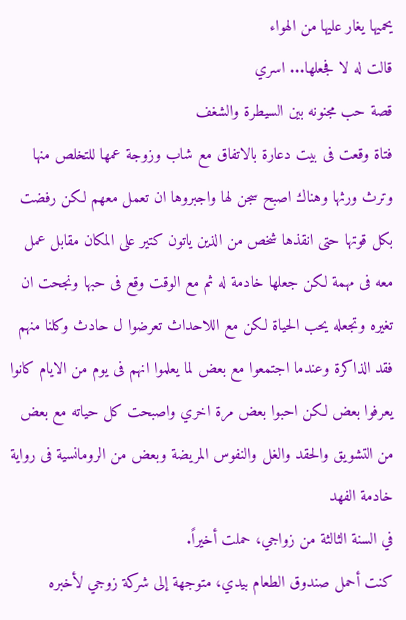يحميها يغار عليها من الهواء
قالت له لا فجعلها... اسري
قصة حب مجنونه بين السيطرة والشغف
فتاة وقعت فى بيت دعارة بالاتفاق مع شاب وزوجة عمها للتخلص منها وترث ورثها وهناك اصبح سجن لها واجبروها ان تعمل معهم لكن رفضت بكل قوتها حتى انقذها شخص من الذين ياتون كتير على المكان مقابل عمل معه فى مهمة لكن جعلها خادمة له ثم مع الوقت وقع فى حبها ونجحت ان تغيره وتجعله يحب الحياة لكن مع اللاحداث تعرضوا ل حادث وكلنا منهم فقد الذاكرة وعندما اجتمعوا مع بعض لما يعلموا انهم فى يوم من الايام كانوا يعرفوا بعض لكن احبوا بعض مرة اخري واصبحت كل حياته مع بعض من التشويق والحقد والغل والنفوس المريضة وبعض من الرومانسية فى رواية خادمة الفهد
في السنة الثالثة من زواجي، حملت أخيراً.
كنت أحمل صندوق الطعام بيدي، متوجهة إلى شركة زوجي لأخبره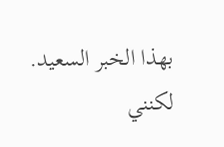بهذا الخبر السعيد.
لكنني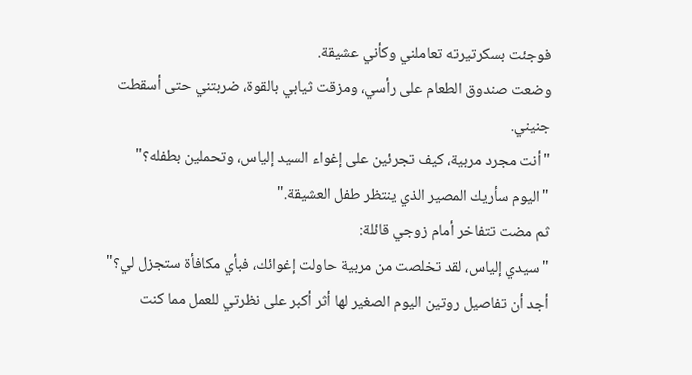فوجئت بسكرتيرته تعاملني وكأني عشيقة.
وضعت صندوق الطعام على رأسي، ومزقت ثيابي بالقوة، ضربتني حتى أسقطت جنيني.
"أنت مجرد مربية، كيف تجرئين على إغواء السيد إلياس، وتحملين بطفله؟"
"اليوم سأريك المصير الذي ينتظر طفل العشيقة."
ثم مضت تتفاخر أمام زوجي قائلة:
"سيدي إلياس، لقد تخلصت من مربية حاولت إغوائك، فبأي مكافأة ستجزل لي؟"
أجد أن تفاصيل روتين اليوم الصغير لها أثر أكبر على نظرتي للعمل مما كنت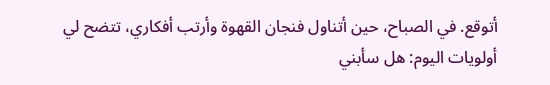أتوقع. في الصباح، حين أتناول فنجان القهوة وأرتب أفكاري، تتضح لي أولويات اليوم: هل سأبني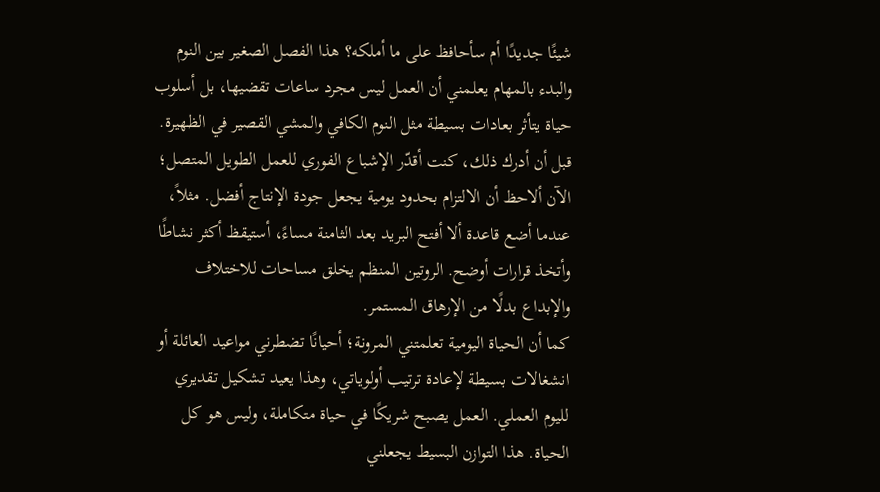شيئًا جديدًا أم سأحافظ على ما أملكه؟ هذا الفصل الصغير بين النوم والبدء بالمهام يعلمني أن العمل ليس مجرد ساعات تقضيها، بل أسلوب حياة يتأثر بعادات بسيطة مثل النوم الكافي والمشي القصير في الظهيرة.
قبل أن أدرك ذلك، كنت أقدّر الإشباع الفوري للعمل الطويل المتصل؛ الآن ألاحظ أن الالتزام بحدود يومية يجعل جودة الإنتاج أفضل. مثلاً، عندما أضع قاعدة ألا أفتح البريد بعد الثامنة مساءً، أستيقظ أكثر نشاطًا وأتخذ قرارات أوضح. الروتين المنظم يخلق مساحات للاختلاف والإبداع بدلًا من الإرهاق المستمر.
كما أن الحياة اليومية تعلمتني المرونة؛ أحيانًا تضطرني مواعيد العائلة أو انشغالات بسيطة لإعادة ترتيب أولوياتي، وهذا يعيد تشكيل تقديري لليوم العملي. العمل يصبح شريكًا في حياة متكاملة، وليس هو كل الحياة. هذا التوازن البسيط يجعلني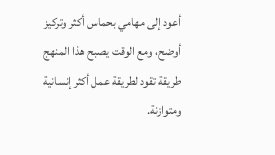أعود إلى مهامي بحماس أكثر وتركيز أوضح، ومع الوقت يصبح هذا المنهج طريقة تقود لطريقة عمل أكثر إنسانية ومتوازنة.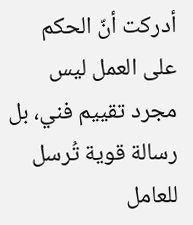أدركت أنّ الحكم على العمل ليس مجرد تقييم فني، بل رسالة قوية تُرسل للعامل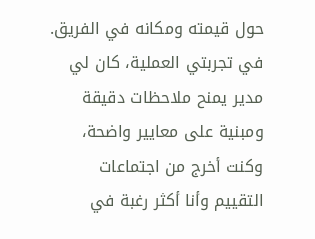حول قيمته ومكانه في الفريق. في تجربتي العملية، كان لي مدير يمنح ملاحظات دقيقة ومبنية على معايير واضحة، وكنت أخرج من اجتماعات التقييم وأنا أكثر رغبة في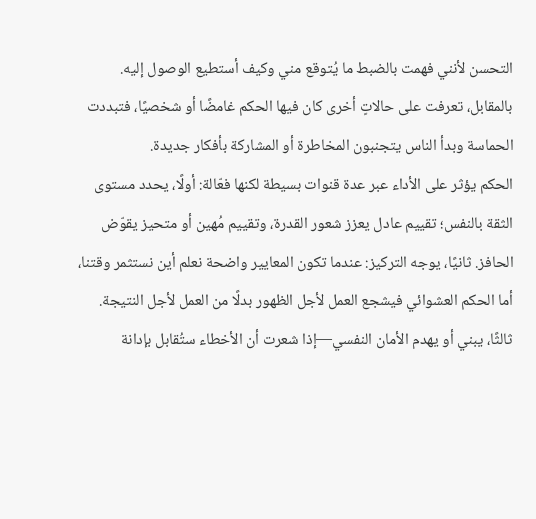التحسن لأنني فهمت بالضبط ما يُتوقع مني وكيف أستطيع الوصول إليه. بالمقابل، تعرفت على حالاتٍ أخرى كان فيها الحكم غامضًا أو شخصيًا، فتبددت الحماسة وبدأ الناس يتجنبون المخاطرة أو المشاركة بأفكار جديدة.
الحكم يؤثر على الأداء عبر عدة قنوات بسيطة لكنها فعّالة: أولًا، يحدد مستوى الثقة بالنفس؛ تقييم عادل يعزز شعور القدرة، وتقييم مُهين أو متحيز يقوّض الحافز. ثانيًا، يوجه التركيز: عندما تكون المعايير واضحة نعلم أين نستثمر وقتنا، أما الحكم العشوائي فيشجع العمل لأجل الظهور بدلًا من العمل لأجل النتيجة. ثالثًا، يبني أو يهدم الأمان النفسي—إذا شعرت أن الأخطاء ستُقابل بإدانة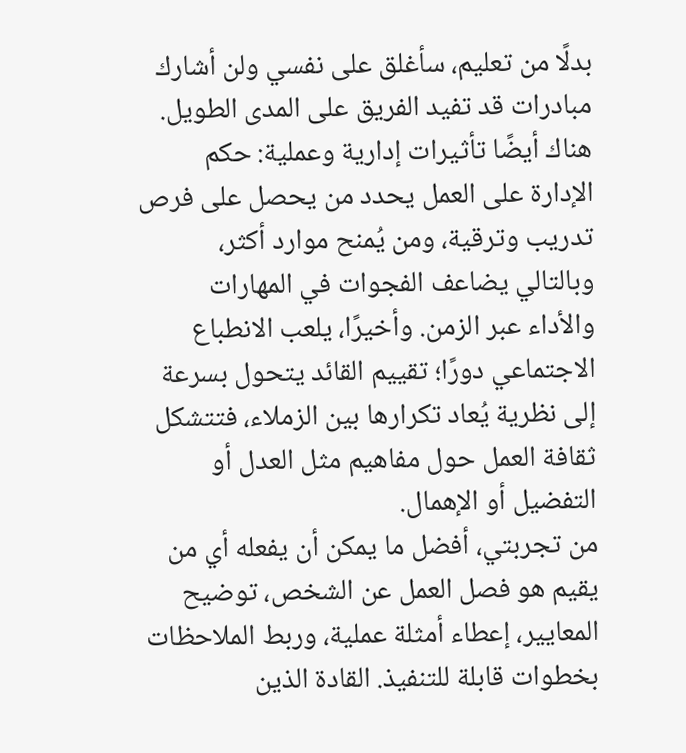بدلًا من تعليم، سأغلق على نفسي ولن أشارك مبادرات قد تفيد الفريق على المدى الطويل.
هناك أيضًا تأثيرات إدارية وعملية: حكم الإدارة على العمل يحدد من يحصل على فرص تدريب وترقية، ومن يُمنح موارد أكثر، وبالتالي يضاعف الفجوات في المهارات والأداء عبر الزمن. وأخيرًا، يلعب الانطباع الاجتماعي دورًا؛ تقييم القائد يتحول بسرعة إلى نظرية يُعاد تكرارها بين الزملاء، فتتشكل ثقافة العمل حول مفاهيم مثل العدل أو التفضيل أو الإهمال.
من تجربتي، أفضل ما يمكن أن يفعله أي من يقيم هو فصل العمل عن الشخص، توضيح المعايير، إعطاء أمثلة عملية، وربط الملاحظات بخطوات قابلة للتنفيذ. القادة الذين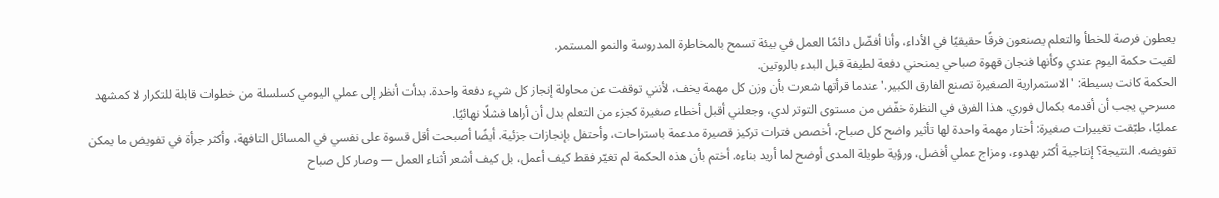يعطون فرصة للخطأ والتعلم يصنعون فرقًا حقيقيًا في الأداء، وأنا أفضّل دائمًا العمل في بيئة تسمح بالمخاطرة المدروسة والنمو المستمر.
لقيت حكمة اليوم عندي وكأنها فنجان قهوة صباحي يمنحني دفعة لطيفة قبل البدء بالروتين.
الحكمة كانت بسيطة: 'الاستمرارية الصغيرة تصنع الفارق الكبير.' عندما قرأتها شعرت بأن وزن كل مهمة يخف، لأنني توقفت عن محاولة إنجاز كل شيء دفعة واحدة. بدأت أنظر إلى عملي اليومي كسلسلة من خطوات قابلة للتكرار لا كمشهد مسرحي يجب أن أقدمه بكمال فوري. هذا الفرق في النظرة خفّض من مستوى التوتر لدي، وجعلني أقبل أخطاء صغيرة كجزء من التعلم بدل أن أراها فشلًا نهائيًا.
عمليًا، طبّقت تغييرات صغيرة: أختار مهمة واحدة لها تأثير واضح كل صباح، أخصص فترات تركيز قصيرة مدعمة باستراحات، وأحتفل بإنجازات جزئية. أيضًا أصبحت أقل قسوة على نفسي في المسائل التافهة، وأكثر جرأة في تفويض ما يمكن تفويضه. النتيجة؟ إنتاجية أكثر بهدوء، ومزاج عملي أفضل، ورؤية طويلة المدى أوضح لما أريد بناءه. أختم بأن هذه الحكمة لم تغيّر فقط كيف أعمل، بل كيف أشعر أثناء العمل — وصار كل صباح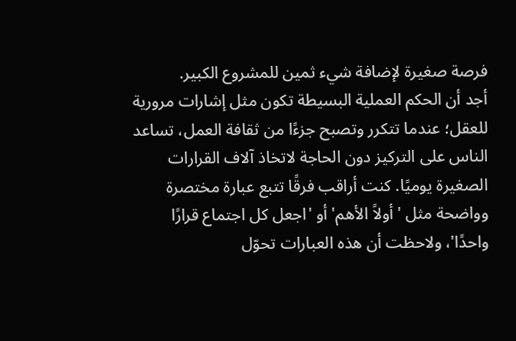فرصة صغيرة لإضافة شيء ثمين للمشروع الكبير.
أجد أن الحكم العملية البسيطة تكون مثل إشارات مرورية للعقل؛ عندما تتكرر وتصبح جزءًا من ثقافة العمل، تساعد الناس على التركيز دون الحاجة لاتخاذ آلاف القرارات الصغيرة يوميًا. كنت أراقب فرقًا تتبع عبارة مختصرة وواضحة مثل 'أولاً الأهم' أو 'اجعل كل اجتماع قرارًا واحدًا'، ولاحظت أن هذه العبارات تحوّل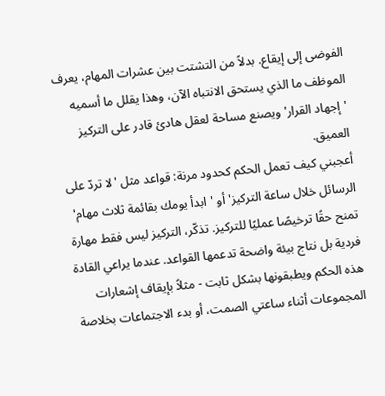الفوضى إلى إيقاع. بدلاً من التشتت بين عشرات المهام، يعرف الموظف ما الذي يستحق الانتباه الآن، وهذا يقلل ما أسميه 'إجهاد القرار' ويصنع مساحة لعقل هادئ قادر على التركيز العميق.
أعجبني كيف تعمل الحكم كحدود مرنة: قواعد مثل 'لا تردّ على الرسائل خلال ساعة التركيز' أو 'ابدأ يومك بقائمة ثلاث مهام' تمنح حقًا ترخيصًا عمليًا للتركيز. تذكّر، التركيز ليس فقط مهارة فردية بل نتاج بيئة واضحة تدعمها القواعد. عندما يراعي القادة هذه الحكم ويطبقونها بشكل ثابت - مثلاً بإيقاف إشعارات المجموعات أثناء ساعتي الصمت، أو بدء الاجتماعات بخلاصة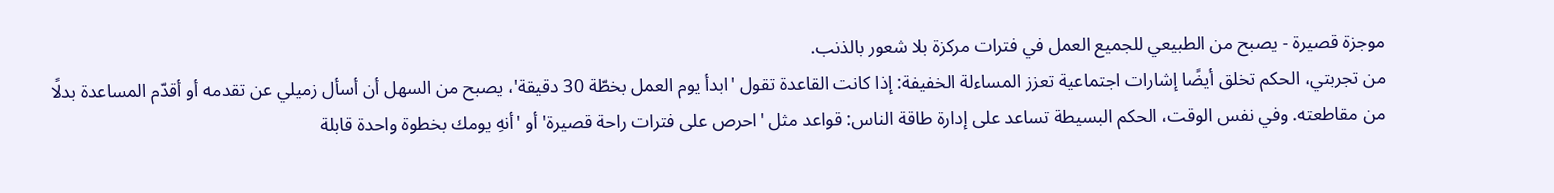موجزة قصيرة - يصبح من الطبيعي للجميع العمل في فترات مركزة بلا شعور بالذنب.
من تجربتي، الحكم تخلق أيضًا إشارات اجتماعية تعزز المساءلة الخفيفة: إذا كانت القاعدة تقول 'ابدأ يوم العمل بخطّة 30 دقيقة'، يصبح من السهل أن أسأل زميلي عن تقدمه أو أقدّم المساعدة بدلًا من مقاطعته. وفي نفس الوقت، الحكم البسيطة تساعد على إدارة طاقة الناس: قواعد مثل 'احرص على فترات راحة قصيرة' أو 'أنهِ يومك بخطوة واحدة قابلة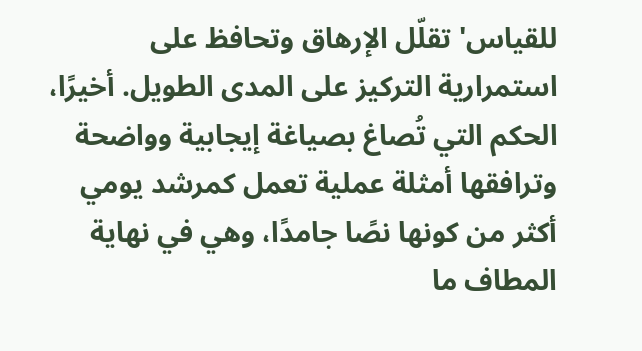للقياس' تقلّل الإرهاق وتحافظ على استمرارية التركيز على المدى الطويل. أخيرًا، الحكم التي تُصاغ بصياغة إيجابية وواضحة وترافقها أمثلة عملية تعمل كمرشد يومي أكثر من كونها نصًا جامدًا، وهي في نهاية المطاف ما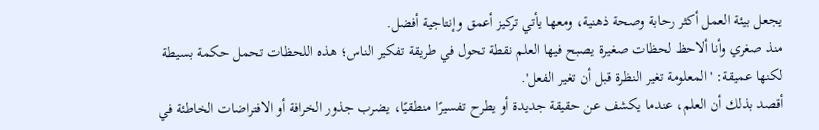يجعل بيئة العمل أكثر رحابة وصحة ذهنية، ومعها يأتي تركيز أعمق وإنتاجية أفضل.
منذ صغري وأنا ألاحظ لحظات صغيرة يصبح فيها العلم نقطة تحول في طريقة تفكير الناس؛ هذه اللحظات تحمل حكمة بسيطة لكنها عميقة: 'المعلومة تغير النظرة قبل أن تغير الفعل'.
أقصد بذلك أن العلم، عندما يكشف عن حقيقة جديدة أو يطرح تفسيرًا منطقيًا، يضرب جذور الخرافة أو الافتراضات الخاطئة في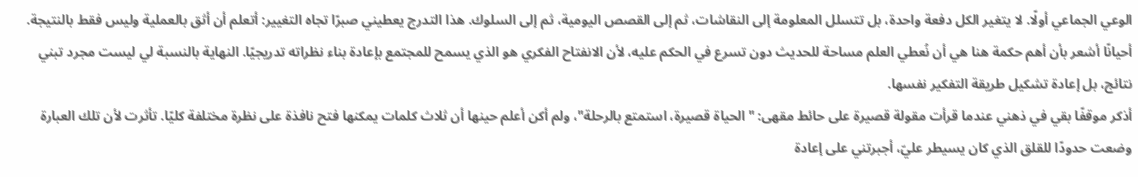الوعي الجماعي أولًا. لا يتغير الكل دفعة واحدة، بل تتسلل المعلومة إلى النقاشات، ثم إلى القصص اليومية، ثم إلى السلوك. هذا التدرج يعطيني صبرًا تجاه التغيير: أتعلم أن أثق بالعملية وليس فقط بالنتيجة.
أحيانًا أشعر بأن أهم حكمة هنا هي أن نُعطي العلم مساحة للحديث دون تسرع في الحكم عليه، لأن الانفتاح الفكري هو الذي يسمح للمجتمع بإعادة بناء نظراته تدريجيًا. النهاية بالنسبة لي ليست مجرد تبني نتائج، بل إعادة تشكيل طريقة التفكير نفسها.
أذكر موقفًا بقي في ذهني عندما قرأت مقولة قصيرة على حائط مقهى: "الحياة قصيرة، استمتع بالرحلة"، ولم أكن أعلم حينها أن ثلاث كلمات يمكنها فتح نافذة على نظرة مختلفة كليًا. تأثرت لأن تلك العبارة وضعت حدودًا للقلق الذي كان يسيطر عليّ، أجبرتني على إعادة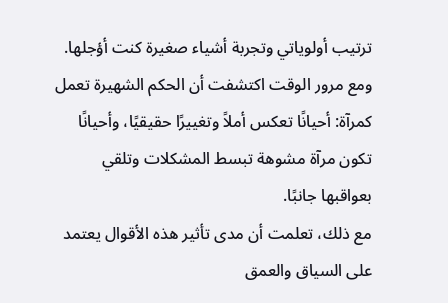ترتيب أولوياتي وتجربة أشياء صغيرة كنت أؤجلها. ومع مرور الوقت اكتشفت أن الحكم الشهيرة تعمل كمرآة: أحيانًا تعكس أملاً وتغييرًا حقيقيًا، وأحيانًا تكون مرآة مشوهة تبسط المشكلات وتلقي بعواقبها جانبًا.
مع ذلك، تعلمت أن مدى تأثير هذه الأقوال يعتمد على السياق والعمق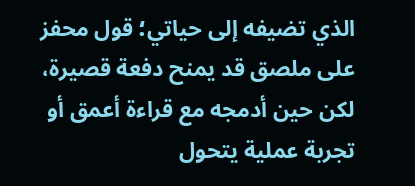الذي تضيفه إلى حياتي؛ قول محفز على ملصق قد يمنح دفعة قصيرة، لكن حين أدمجه مع قراءة أعمق أو تجربة عملية يتحول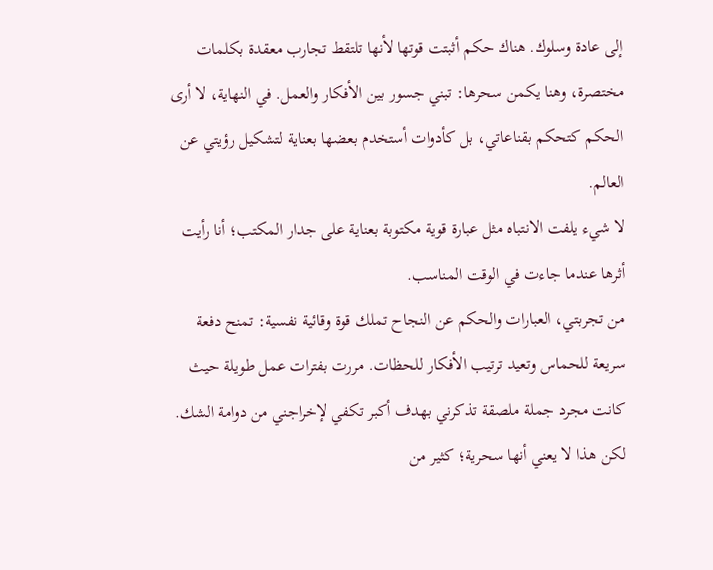إلى عادة وسلوك. هناك حكم أثبتت قوتها لأنها تلتقط تجارب معقدة بكلمات مختصرة، وهنا يكمن سحرها: تبني جسور بين الأفكار والعمل. في النهاية، لا أرى الحكم كتحكم بقناعاتي، بل كأدوات أستخدم بعضها بعناية لتشكيل رؤيتي عن العالم.
لا شيء يلفت الانتباه مثل عبارة قوية مكتوبة بعناية على جدار المكتب؛ أنا رأيت أثرها عندما جاءت في الوقت المناسب.
من تجربتي، العبارات والحكم عن النجاح تملك قوة وقائية نفسية: تمنح دفعة سريعة للحماس وتعيد ترتيب الأفكار للحظات. مررت بفترات عمل طويلة حيث كانت مجرد جملة ملصقة تذكرني بهدف أكبر تكفي لإخراجني من دوامة الشك. لكن هذا لا يعني أنها سحرية؛ كثير من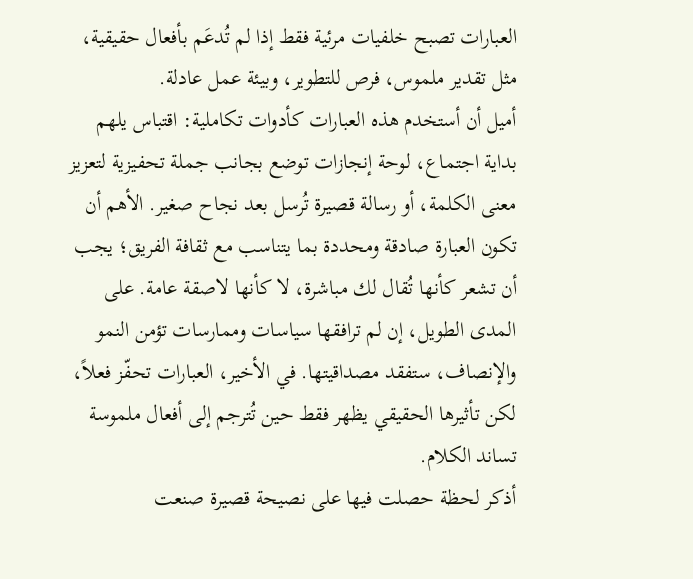العبارات تصبح خلفيات مرئية فقط إذا لم تُدعَم بأفعال حقيقية، مثل تقدير ملموس، فرص للتطوير، وبيئة عمل عادلة.
أميل أن أستخدم هذه العبارات كأدوات تكاملية: اقتباس يلهم بداية اجتماع، لوحة إنجازات توضع بجانب جملة تحفيزية لتعزيز معنى الكلمة، أو رسالة قصيرة تُرسل بعد نجاح صغير. الأهم أن تكون العبارة صادقة ومحددة بما يتناسب مع ثقافة الفريق؛ يجب أن تشعر كأنها تُقال لك مباشرة، لا كأنها لاصقة عامة. على المدى الطويل، إن لم ترافقها سياسات وممارسات تؤمن النمو والإنصاف، ستفقد مصداقيتها. في الأخير، العبارات تحفّز فعلاً، لكن تأثيرها الحقيقي يظهر فقط حين تُترجم إلى أفعال ملموسة تساند الكلام.
أذكر لحظة حصلت فيها على نصيحة قصيرة صنعت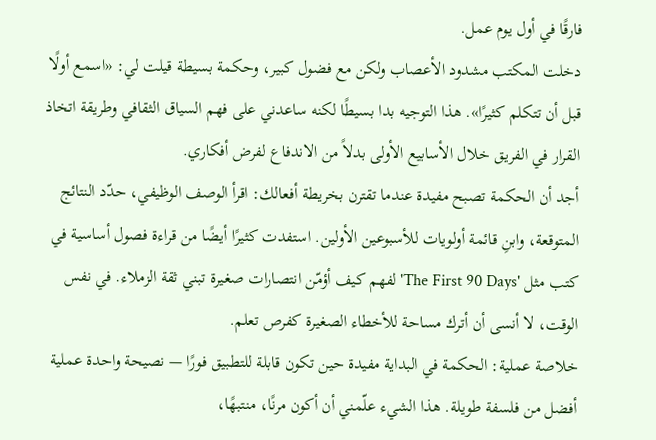فارقًا في أول يوم عمل.
دخلت المكتب مشدود الأعصاب ولكن مع فضول كبير، وحكمة بسيطة قيلت لي: «اسمع أولًا قبل أن تتكلم كثيرًا». هذا التوجيه بدا بسيطًا لكنه ساعدني على فهم السياق الثقافي وطريقة اتخاذ القرار في الفريق خلال الأسابيع الأولى بدلاً من الاندفاع لفرض أفكاري.
أجد أن الحكمة تصبح مفيدة عندما تقترن بخريطة أفعالك: اقرأ الوصف الوظيفي، حدّد النتائج المتوقعة، وابنِ قائمة أولويات للأسبوعين الأولين. استفدت كثيرًا أيضًا من قراءة فصول أساسية في كتب مثل 'The First 90 Days' لفهم كيف أؤمّن انتصارات صغيرة تبني ثقة الزملاء. في نفس الوقت، لا أنسى أن أترك مساحة للأخطاء الصغيرة كفرص تعلم.
خلاصة عملية: الحكمة في البداية مفيدة حين تكون قابلة للتطبيق فورًا — نصيحة واحدة عملية أفضل من فلسفة طويلة. هذا الشيء علّمني أن أكون مرنًا، منتبهًا،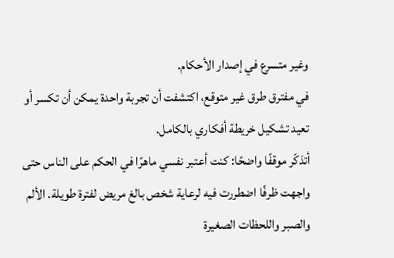وغير متسرع في إصدار الأحكام.
في مفترق طرق غير متوقع، اكتشفت أن تجربة واحدة يمكن أن تكسر أو تعيد تشكيل خريطة أفكاري بالكامل.
أتذكّر موقفًا واضحًا: كنت أعتبر نفسي ماهرًا في الحكم على الناس حتى واجهت ظرفًا اضطررت فيه لرعاية شخص بالغ مريض لفترة طويلة. الألم والصبر واللحظات الصغيرة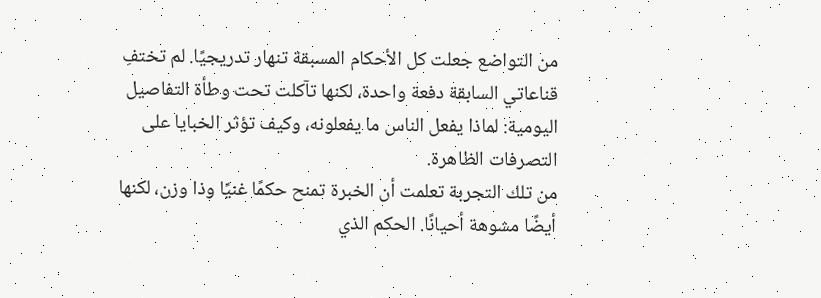من التواضع جعلت كل الأحكام المسبقة تنهار تدريجيًا. لم تختفِ قناعاتي السابقة دفعة واحدة، لكنها تآكلت تحت وطأة التفاصيل اليومية: لماذا يفعل الناس ما يفعلونه، وكيف تؤثر الخبايا على التصرفات الظاهرة.
من تلك التجربة تعلمت أن الخبرة تمنح حكمًا غنيًا وذا وزن، لكنها أيضًا مشوهة أحيانًا. الحكم الذي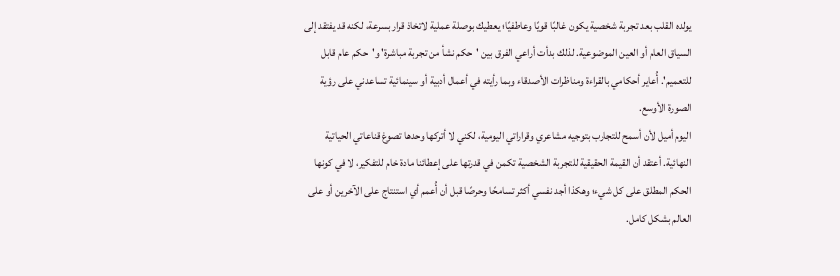يولده القلب بعد تجربة شخصية يكون غالبًا قويًا وعاطفيًا؛ يعطيك بوصلة عملية لاتخاذ قرار بسرعة، لكنه قد يفتقد إلى السياق العام أو العين الموضوعية. لذلك بدأت أراعي الفرق بين 'حكم نشأ من تجربة مباشرة' و'حكم عام قابل للتعميم'. أُعاير أحكامي بالقراءة ومناظرات الأصدقاء وبما رأيته في أعمال أدبية أو سينمائية تساعدني على رؤية الصورة الأوسع.
اليوم أميل لأن أسمح للتجارب بتوجيه مشاعري وقراراتي اليومية، لكني لا أتركها وحدها تصوغ قناعاتي الحياتية النهائية. أعتقد أن القيمة الحقيقية للتجربة الشخصية تكمن في قدرتها على إعطائنا مادة خام للتفكير، لا في كونها الحكم المطلق على كل شيء؛ وهكذا أجد نفسي أكثر تسامحًا وحرصًا قبل أن أُعمم أي استنتاج على الآخرين أو على العالم بشكل كامل.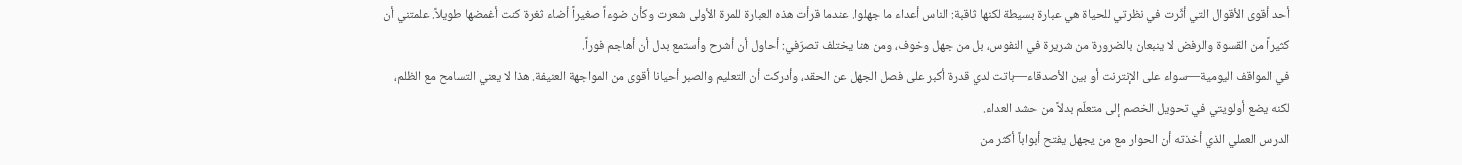أحد أقوى الأقوال التي أثّرت في نظرتي للحياة هي عبارة بسيطة لكنها ثاقبة: الناس أعداء ما جهلوا. عندما قرأت هذه العبارة للمرة الأولى شعرت وكأن ضوءاً صغيراً أضاء ثغرة كنت أغمضها طويلاً. علمتني أن كثيراً من القسوة والرفض لا ينبعان بالضرورة من شريرة في النفوس، بل من جهل وخوف، ومن هنا يختلف تصرّفي: أحاول أن أشرح وأستمع بدل أن أهاجم فوراً.
في المواقف اليومية—سواء على الإنترنت أو بين الأصدقاء—باتت لدي قدرة أكبر على فصل الجهل عن الحقد، وأدركت أن التعليم والصبر أحيانا أقوى من المواجهة العنيفة. هذا لا يعني التسامح مع الظلم، لكنه يضع أولويتي في تحويل الخصم إلى متعلّم بدلاً من حشد العداء.
الدرس العملي الذي أخذته أن الحوار مع من يجهل يفتح أبواباً أكثر من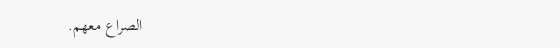الصراع معهم.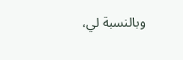وبالنسبة لي،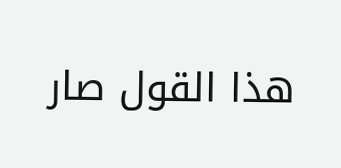هذا القول صار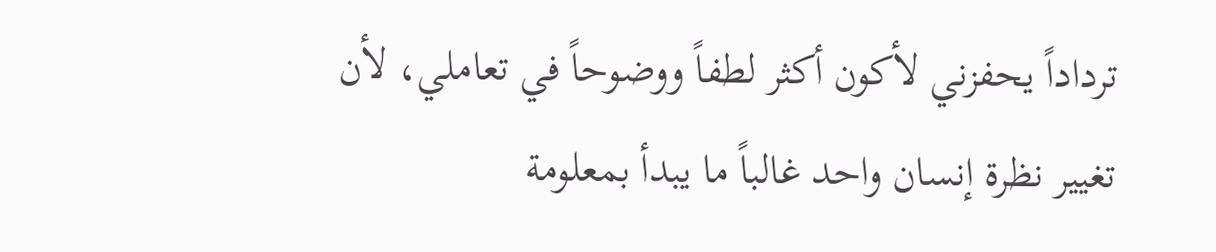ترداداً يحفزني لأكون أكثر لطفاً ووضوحاً في تعاملي، لأن تغيير نظرة إنسان واحد غالباً ما يبدأ بمعلومة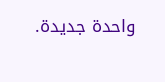واحدة جديدة.